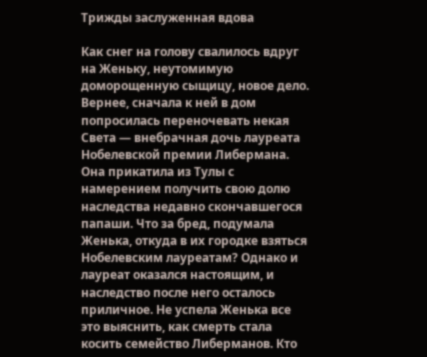Трижды заслуженная вдова

Как снег на голову свалилось вдруг на Женьку, неутомимую доморощенную сыщицу, новое дело. Вернее, сначала к ней в дом попросилась переночевать некая Света — внебрачная дочь лауреата Нобелевской премии Либермана. Она прикатила из Тулы с намерением получить свою долю наследства недавно скончавшегося папаши. Что за бред, подумала Женька, откуда в их городке взяться Нобелевским лауреатам? Однако и лауреат оказался настоящим, и наследство после него осталось приличное. Не успела Женька все это выяснить, как смерть стала косить семейство Либерманов. Кто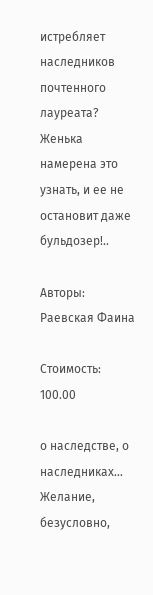истребляет наследников почтенного лауреата? Женька намерена это узнать, и ее не остановит даже бульдозер!..

Авторы: Раевская Фаина

Стоимость: 100.00

о наследстве, о наследниках…
Желание, безусловно,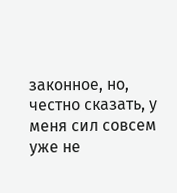законное, но, честно сказать, у меня сил совсем уже не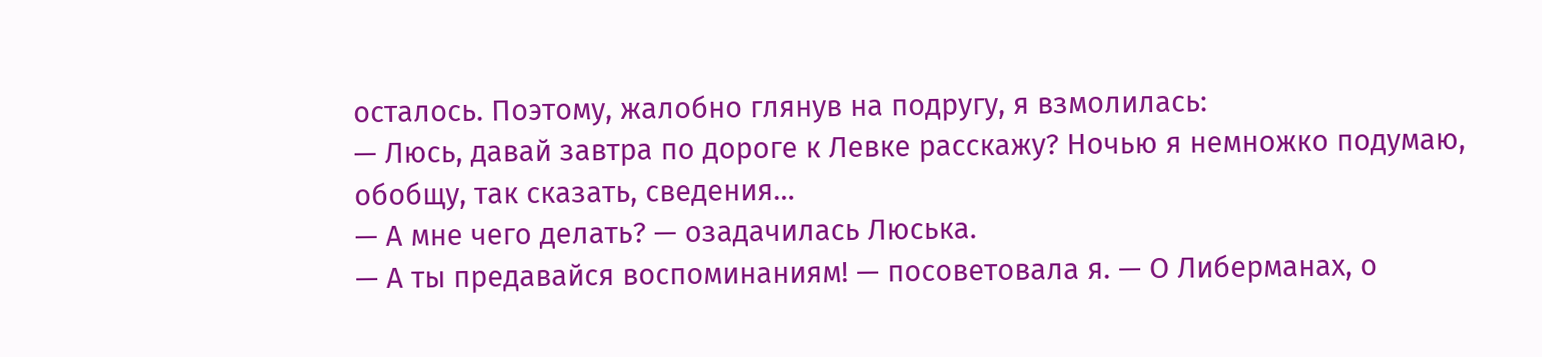осталось. Поэтому, жалобно глянув на подругу, я взмолилась:
— Люсь, давай завтра по дороге к Левке расскажу? Ночью я немножко подумаю, обобщу, так сказать, сведения…
— А мне чего делать? — озадачилась Люська.
— А ты предавайся воспоминаниям! — посоветовала я. — О Либерманах, о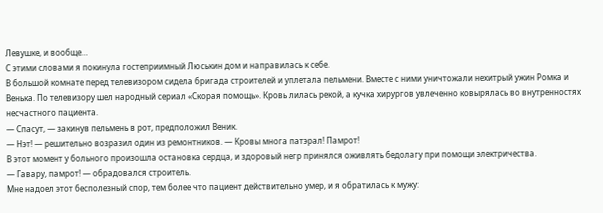Левушке, и вообще…
С этими словами я покинула гостеприимный Люськин дом и направилась к себе.
В большой комнате перед телевизором сидела бригада строителей и уплетала пельмени. Вместе с ними уничтожали нехитрый ужин Ромка и Венька. По телевизору шел народный сериал «Скорая помощь». Кровь лилась рекой, а кучка хирургов увлеченно ковырялась во внутренностях несчастного пациента.
— Спасут, — закинув пельмень в рот, предположил Веник.
— Нэт! — решительно возразил один из ремонтников. — Кровы многа патэрал! Памрот!
В этот момент у больного произошла остановка сердца, и здоровый негр принялся оживлять бедолагу при помощи электричества.
— Гавару, памрот! — обрадовался строитель.
Мне надоел этот бесполезный спор, тем более что пациент действительно умер, и я обратилась к мужу: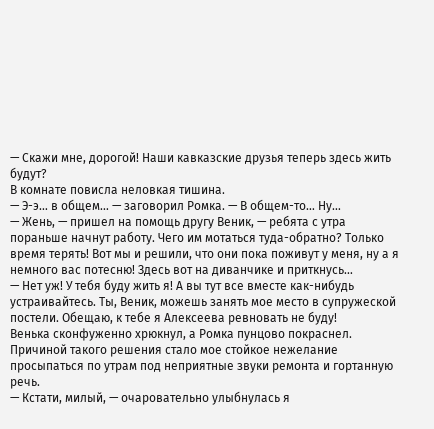— Скажи мне, дорогой! Наши кавказские друзья теперь здесь жить будут?
В комнате повисла неловкая тишина.
— Э-э… в общем… — заговорил Ромка. — В общем-то… Ну…
— Жень, — пришел на помощь другу Веник, — ребята с утра пораньше начнут работу. Чего им мотаться туда-обратно? Только время терять! Вот мы и решили, что они пока поживут у меня, ну а я немного вас потесню! Здесь вот на диванчике и приткнусь…
— Нет уж! У тебя буду жить я! А вы тут все вместе как-нибудь устраивайтесь. Ты, Веник, можешь занять мое место в супружеской постели. Обещаю, к тебе я Алексеева ревновать не буду!
Венька сконфуженно хрюкнул, а Ромка пунцово покраснел. Причиной такого решения стало мое стойкое нежелание просыпаться по утрам под неприятные звуки ремонта и гортанную речь.
— Кстати, милый, — очаровательно улыбнулась я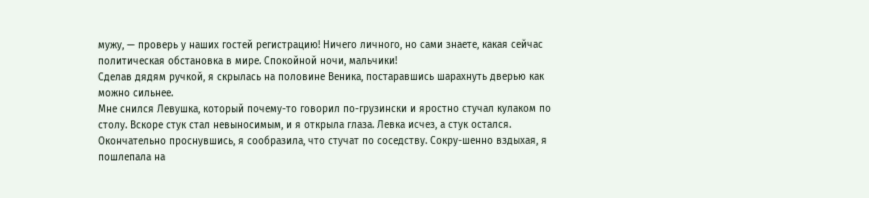мужу, — проверь у наших гостей регистрацию! Ничего личного, но сами знаете, какая сейчас политическая обстановка в мире. Спокойной ночи, мальчики!
Сделав дядям ручкой, я скрылась на половине Веника, постаравшись шарахнуть дверью как можно сильнее.
Мне снился Левушка, который почему-то говорил по-грузински и яростно стучал кулаком по столу. Вскоре стук стал невыносимым, и я открыла глаза. Левка исчез, а стук остался. Окончательно проснувшись, я сообразила, что стучат по соседству. Сокру-шенно вздыхая, я пошлепала на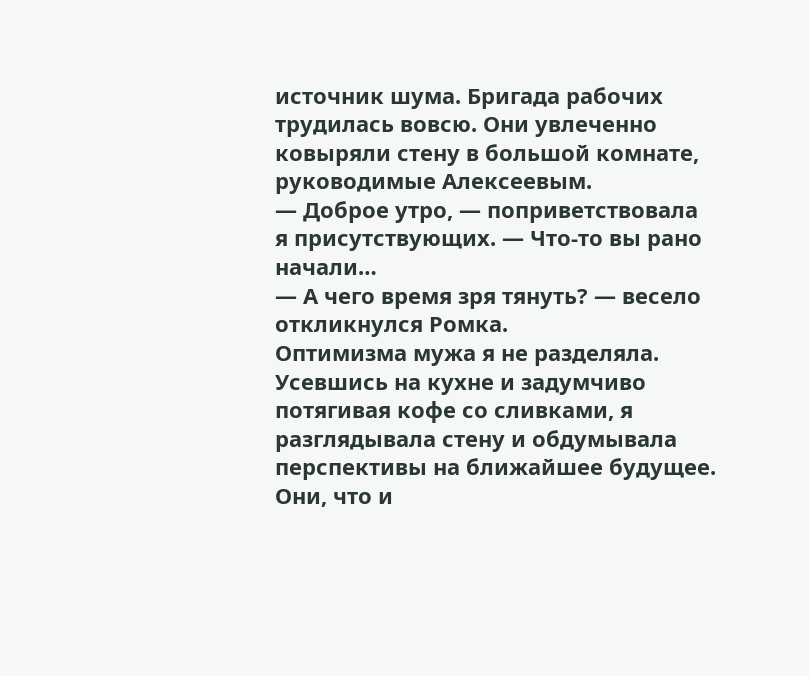источник шума. Бригада рабочих трудилась вовсю. Они увлеченно ковыряли стену в большой комнате, руководимые Алексеевым.
— Доброе утро, — поприветствовала
я присутствующих. — Что-то вы рано начали…
— А чего время зря тянуть? — весело откликнулся Ромка.
Оптимизма мужа я не разделяла. Усевшись на кухне и задумчиво потягивая кофе со сливками, я разглядывала стену и обдумывала перспективы на ближайшее будущее. Они, что и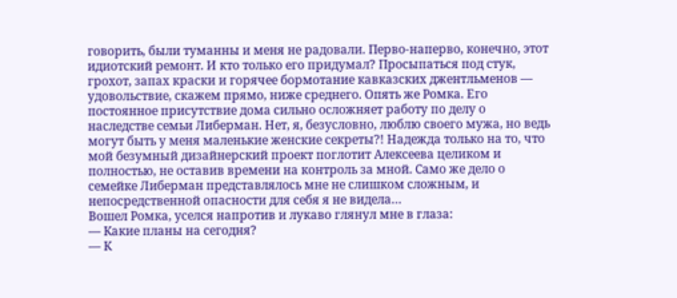говорить, были туманны и меня не радовали. Перво-наперво, конечно, этот идиотский ремонт. И кто только его придумал? Просыпаться под стук, грохот, запах краски и горячее бормотание кавказских джентльменов — удовольствие, скажем прямо, ниже среднего. Опять же Ромка. Его постоянное присутствие дома сильно осложняет работу по делу о наследстве семьи Либерман. Нет, я, безусловно, люблю своего мужа, но ведь могут быть у меня маленькие женские секреты?! Надежда только на то, что мой безумный дизайнерский проект поглотит Алексеева целиком и полностью, не оставив времени на контроль за мной. Само же дело о семейке Либерман представлялось мне не слишком сложным, и непосредственной опасности для себя я не видела…
Вошел Ромка, уселся напротив и лукаво глянул мне в глаза:
— Какие планы на сегодня?
— К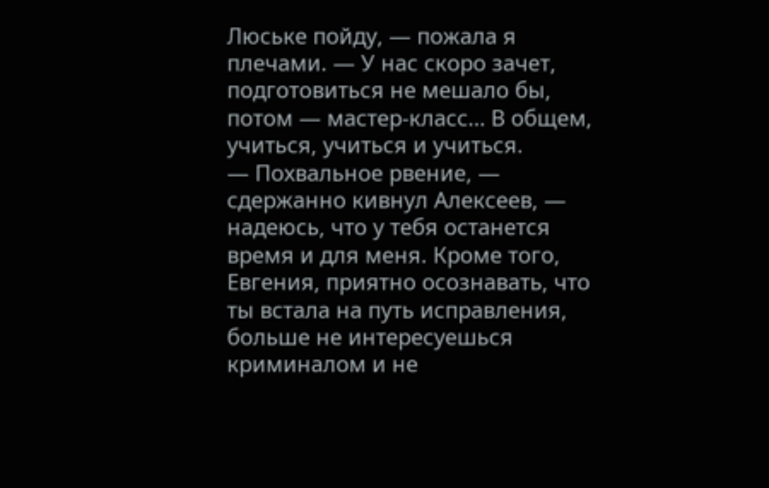Люське пойду, — пожала я плечами. — У нас скоро зачет, подготовиться не мешало бы, потом — мастер-класс… В общем, учиться, учиться и учиться.
— Похвальное рвение, — сдержанно кивнул Алексеев, — надеюсь, что у тебя останется время и для меня. Кроме того, Евгения, приятно осознавать, что ты встала на путь исправления, больше не интересуешься криминалом и не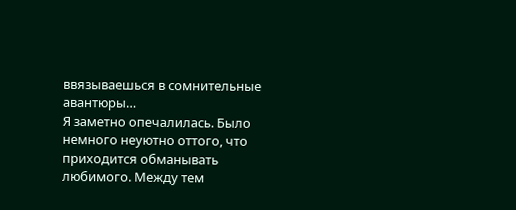ввязываешься в сомнительные авантюры…
Я заметно опечалилась. Было немного неуютно оттого, что приходится обманывать любимого. Между тем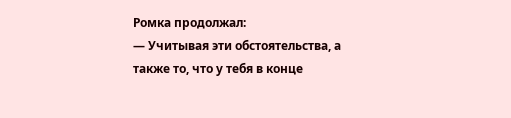Ромка продолжал:
— Учитывая эти обстоятельства, а также то, что у тебя в конце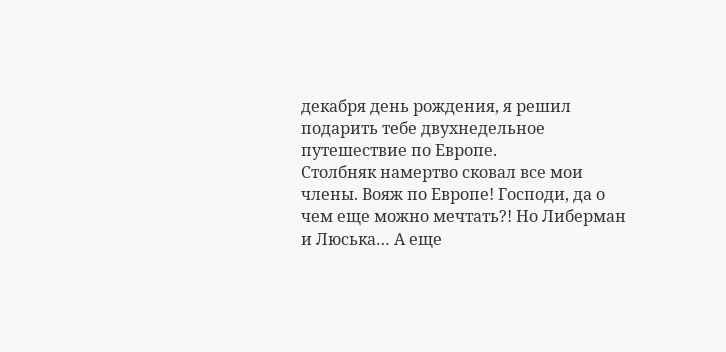декабря день рождения, я решил подарить тебе двухнедельное путешествие по Европе.
Столбняк намертво сковал все мои члены. Вояж по Европе! Господи, да о чем еще можно мечтать?! Но Либерман и Люська… А еще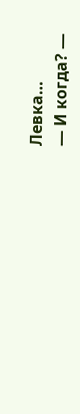Левка…
— И когда? —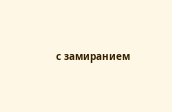с замиранием